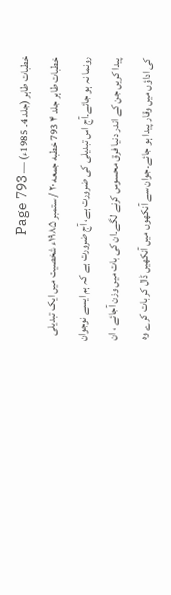خطبات طاہر (جلد 4۔ 1985ء) — Page 793
خطبات طاہر جلد ۴ 793 خطبه جمعه ۲۰ / ستمبر ۱۹۸۵ء شخصیت میں ایک تبدیلی رونما نہ ہو جائے۔آج اس تبدیلی کی ضرورت ہے، آج ضرورت ہے کہ ہم ایسے نوجوان پیدا کریں جن کے اندر دنیا فرق محسوس کرنے لگے۔ان کی بات میں وزن آجائے ، ان کی اداؤں میں وقار پیدا ہو جائے۔جوان سے آنکھوں میں آنکھیں ڈال کر بات کرے وہ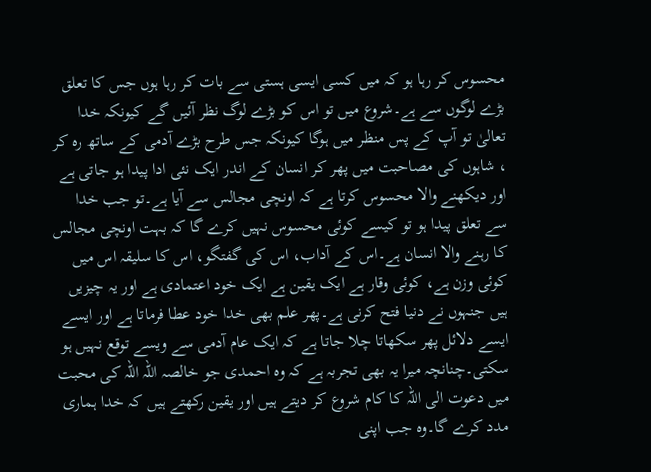محسوس کر رہا ہو کہ میں کسی ایسی ہستی سے بات کر رہا ہوں جس کا تعلق بڑے لوگوں سے ہے۔شروع میں تو اس کو بڑے لوگ نظر آئیں گے کیونکہ خدا تعالیٰ تو آپ کے پس منظر میں ہوگا کیونکہ جس طرح بڑے آدمی کے ساتھ رہ کر ، شاہوں کی مصاحبت میں پھر کر انسان کے اندر ایک نئی ادا پیدا ہو جاتی ہے اور دیکھنے والا محسوس کرتا ہے کہ اونچی مجالس سے آیا ہے۔تو جب خدا سے تعلق پیدا ہو تو کیسے کوئی محسوس نہیں کرے گا کہ بہت اونچی مجالس کا رہنے والا انسان ہے۔اس کے آداب، اس کی گفتگو، اس کا سلیقہ اس میں کوئی وزن ہے، کوئی وقار ہے ایک یقین ہے ایک خود اعتمادی ہے اور یہ چیزیں ہیں جنہوں نے دنیا فتح کرنی ہے۔پھر علم بھی خدا خود عطا فرماتا ہے اور ایسے ایسے دلائل پھر سکھاتا چلا جاتا ہے کہ ایک عام آدمی سے ویسے توقع نہیں ہو سکتی۔چنانچہ میرا یہ بھی تجربہ ہے کہ وہ احمدی جو خالصہ اللہ اللہ کی محبت میں دعوت الی اللہ کا کام شروع کر دیتے ہیں اور یقین رکھتے ہیں کہ خدا ہماری مدد کرے گا۔وہ جب اپنی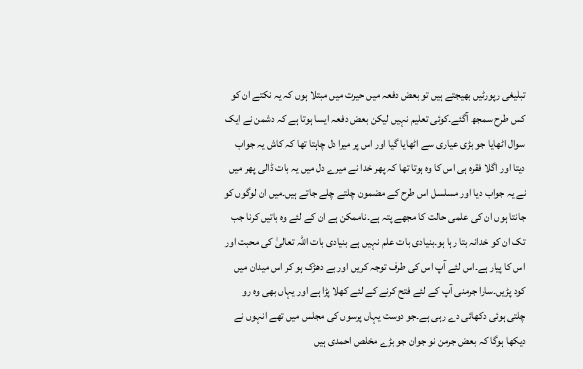تبلیغی رپورٹیں بھیجتے ہیں تو بعض دفعہ میں حیرت میں مبتلا ہوں کہ یہ نکتے ان کو کس طرح سمجھ آگئے۔کوئی تعلیم نہیں لیکن بعض دفعہ ایسا ہوتا ہے کہ دشمن نے ایک سوال اٹھایا جو بڑی عیاری سے اٹھایا گیا اور اس پر میرا دل چاہتا تھا کہ کاش یہ جواب دیتا اور اگلا فقرہ ہی اس کا وہ ہوتا تھا کہ پھر خدا نے میرے دل میں یہ بات ڈالی پھر میں نے یہ جواب دیا اور مسلسل اس طرح کے مضمون چلتے چلے جاتے ہیں۔میں ان لوگوں کو جانتا ہوں ان کی علمی حالت کا مجھے پتہ ہے۔ناممکن ہے ان کے لئے وہ باتیں کرنا جب تک ان کو خدانہ بتا رہا ہو۔بنیادی بات علم نہیں ہے بنیادی بات اللہ تعالیٰ کی محبت اور اس کا پیار ہے۔اس لئے آپ اس کی طرف توجہ کریں اور بے دھڑک ہو کر اس میدان میں کود پڑیں۔سارا جرمنی آپ کے لئے فتح کرنے کے لئے کھلا پڑا ہے اور یہاں بھی وہ رو چلتی ہوئی دکھائی دے رہی ہے۔جو دوست یہاں پرسوں کی مجلس میں تھے انہوں نے دیکھا ہوگا کہ بعض جرمن نو جوان جو بڑے مخلص احمدی ہیں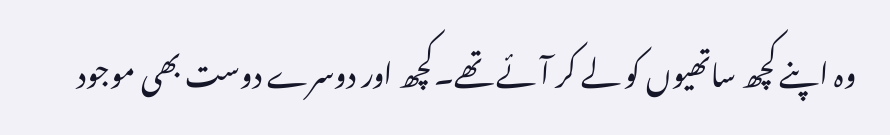وہ اپنے کچھ ساتھیوں کو لے کر آئے تھے۔کچھ اور دوسرے دوست بھی موجود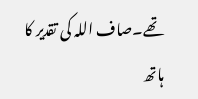تھے۔صاف اللہ کی تقدیر کا ہاتھ